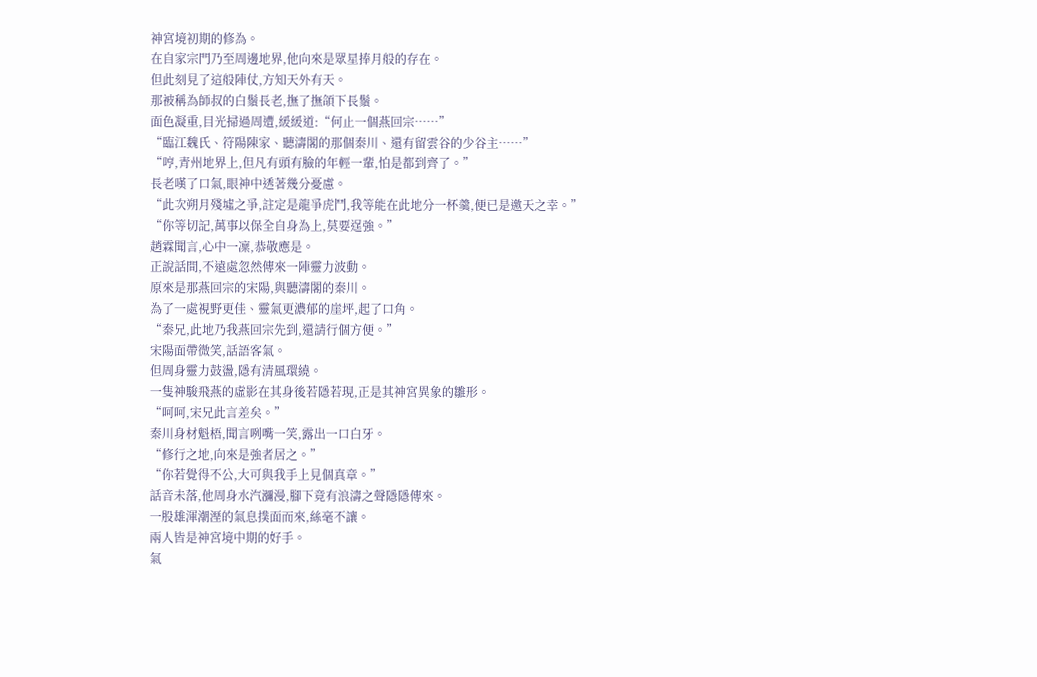神宮境初期的修為。
在自家宗門乃至周邊地界,他向來是眾星捧月般的存在。
但此刻見了這般陣仗,方知天外有天。
那被稱為師叔的白鬚長老,撫了撫頜下長鬚。
面色凝重,目光掃過周遭,緩緩道:“何止一個燕回宗……”
“臨江魏氏、符陽陳家、聽濤閣的那個秦川、還有留雲谷的少谷主……”
“哼,青州地界上,但凡有頭有臉的年輕一輩,怕是都到齊了。”
長老嘆了口氣,眼神中透著幾分憂慮。
“此次朔月殘墟之爭,註定是龍爭虎鬥,我等能在此地分一杯羹,便已是邀天之幸。”
“你等切記,萬事以保全自身為上,莫要逞強。”
趙霖聞言,心中一凜,恭敬應是。
正說話間,不遠處忽然傳來一陣靈力波動。
原來是那燕回宗的宋陽,與聽濤閣的秦川。
為了一處視野更佳、靈氣更濃郁的崖坪,起了口角。
“秦兄,此地乃我燕回宗先到,還請行個方便。”
宋陽面帶微笑,話語客氣。
但周身靈力鼓盪,隱有清風環繞。
一隻神駿飛燕的虛影在其身後若隱若現,正是其神宮異象的雛形。
“呵呵,宋兄此言差矣。”
秦川身材魁梧,聞言咧嘴一笑,露出一口白牙。
“修行之地,向來是強者居之。”
“你若覺得不公,大可與我手上見個真章。”
話音未落,他周身水汽瀰漫,腳下竟有浪濤之聲隱隱傳來。
一股雄渾潮溼的氣息撲面而來,絲毫不讓。
兩人皆是神宮境中期的好手。
氣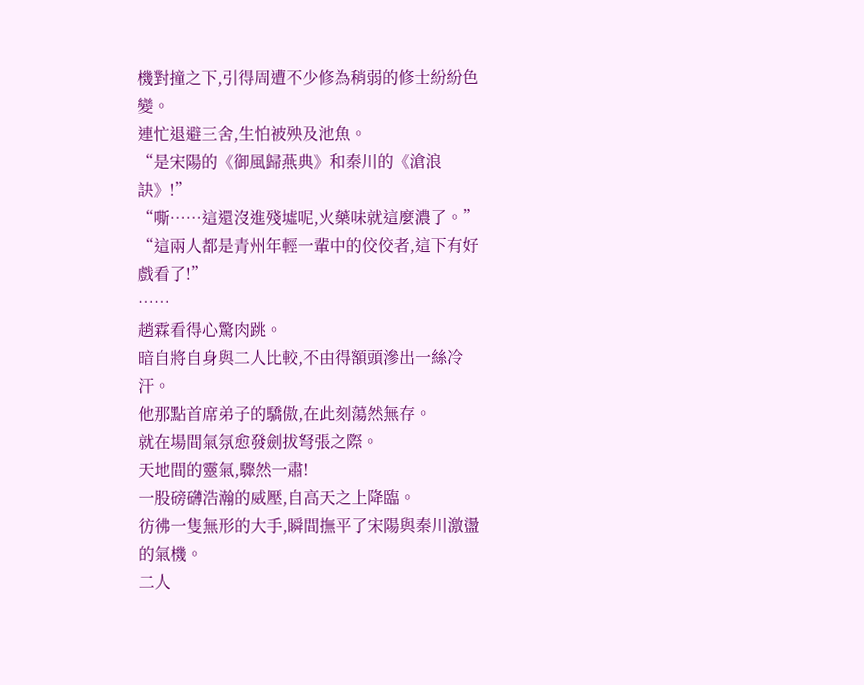機對撞之下,引得周遭不少修為稍弱的修士紛紛色變。
連忙退避三舍,生怕被殃及池魚。
“是宋陽的《御風歸燕典》和秦川的《滄浪訣》!”
“嘶……這還沒進殘墟呢,火藥味就這麼濃了。”
“這兩人都是青州年輕一輩中的佼佼者,這下有好戲看了!”
……
趙霖看得心驚肉跳。
暗自將自身與二人比較,不由得額頭滲出一絲冷汗。
他那點首席弟子的驕傲,在此刻蕩然無存。
就在場間氣氛愈發劍拔弩張之際。
天地間的靈氣,驟然一肅!
一股磅礴浩瀚的威壓,自高天之上降臨。
彷彿一隻無形的大手,瞬間撫平了宋陽與秦川激盪的氣機。
二人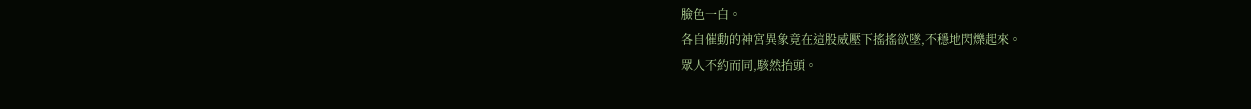臉色一白。
各自催動的神宮異象竟在這股威壓下搖搖欲墜,不穩地閃爍起來。
眾人不約而同,駭然抬頭。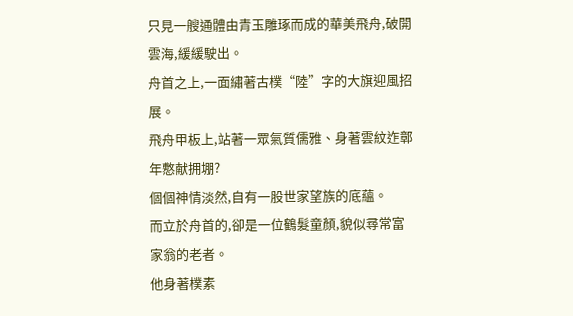只見一艘通體由青玉雕琢而成的華美飛舟,破開雲海,緩緩駛出。
舟首之上,一面繡著古樸“陸”字的大旗迎風招展。
飛舟甲板上,站著一眾氣質儒雅、身著雲紋迮鄣年懯献拥堋?
個個神情淡然,自有一股世家望族的底蘊。
而立於舟首的,卻是一位鶴髮童顏,貌似尋常富家翁的老者。
他身著樸素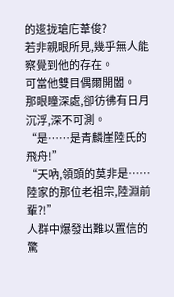的逡拢瑲庀葦俊?
若非親眼所見,幾乎無人能察覺到他的存在。
可當他雙目偶爾開闔。
那眼瞳深處,卻彷彿有日月沉浮,深不可測。
“是……是青麟崖陸氏的飛舟!”
“天吶,領頭的莫非是……陸家的那位老祖宗,陸淵前輩?!”
人群中爆發出難以置信的驚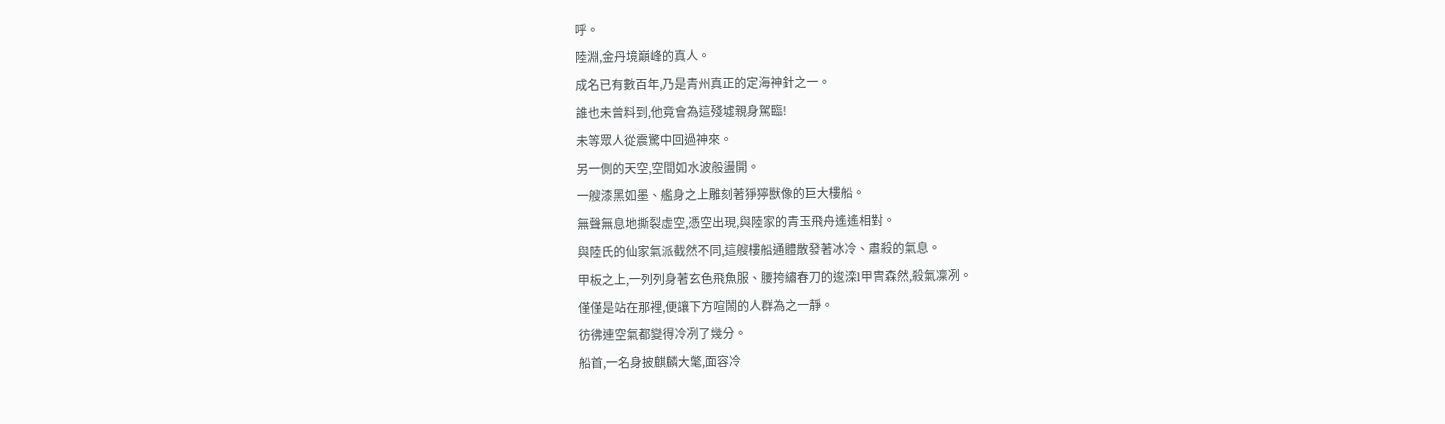呼。
陸淵,金丹境巔峰的真人。
成名已有數百年,乃是青州真正的定海神針之一。
誰也未曾料到,他竟會為這殘墟親身駕臨!
未等眾人從震驚中回過神來。
另一側的天空,空間如水波般盪開。
一艘漆黑如墨、艦身之上雕刻著猙獰獸像的巨大樓船。
無聲無息地撕裂虛空,憑空出現,與陸家的青玉飛舟遙遙相對。
與陸氏的仙家氣派截然不同,這艘樓船通體散發著冰冷、肅殺的氣息。
甲板之上,一列列身著玄色飛魚服、腰挎繡春刀的逡滦l甲冑森然,殺氣凜冽。
僅僅是站在那裡,便讓下方喧鬧的人群為之一靜。
彷彿連空氣都變得冷冽了幾分。
船首,一名身披麒麟大氅,面容冷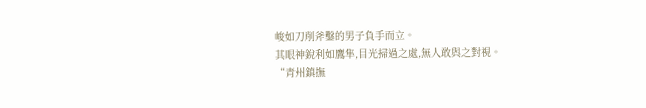峻如刀削斧鑿的男子負手而立。
其眼神銳利如鷹隼,目光掃過之處,無人敢與之對視。
“青州鎮撫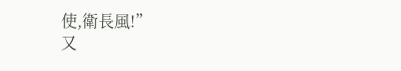使,衛長風!”
又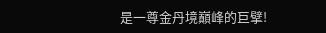是一尊金丹境巔峰的巨擘!